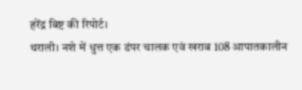हरेंद्र बिष्ट की रिपोर्ट।
थराली। नशे में धुत्त एक डंपर चालक एवं खराब 108 आपातकालीन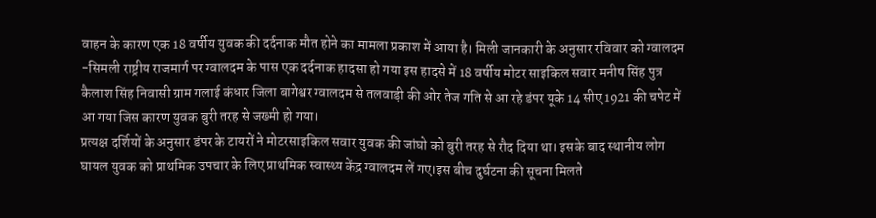वाहन के कारण एक 18 वर्षीय युवक की दर्दनाक मौत होने का मामला प्रकाश में आया है। मिली जानकारी के अनुसार रविवार को ग्वालदम -सिमली राष्ट्रीय राजमार्ग पर ग्वालदम के पास एक दर्दनाक हादसा हो गया इस हादसे में 18 वर्षीय मोटर साइकिल सवार मनीष सिंह पुत्र कैलाश सिंह निवासी ग्राम गलाई कंधार जिला बागेश्वर ग्वालदम से तलवाड़ी की ओर तेज गति से आ रहे डंपर यूके 14 सीए 1921 की चपेट में आ गया जिस कारण युवक बुरी तरह से जख्मी हो गया।
प्रत्यक्ष दर्शियों के अनुसार डंपर के टायरों ने मोटरसाइकिल सवार युवक की जांघो को बुरी तरह से रौद दिया था। इसके बाद स्थानीय लोग घायल युवक को प्राथमिक उपचार के लिए प्राथमिक स्वास्थ्य केंद्र ग्वालदम लें गए।इस बीच दुर्घटना की सूचना मिलते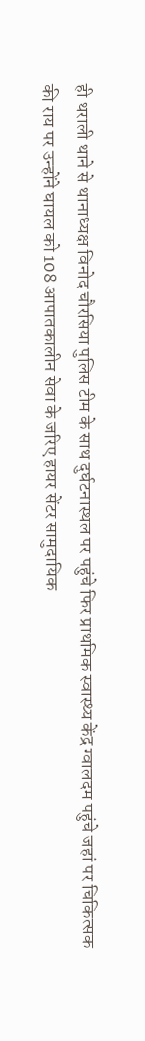ही थराली थाने से थानाध्यक्ष विनोद चौरसिया पुलिस टीम के साथ दुर्घटनास्थल पर पहुंचे फिर प्राथमिक स्वास्थ्य केंद्र ग्वालदम पहुंचे जहां पर चिकित्सक की राय पर उन्होंने घायल को 108 आपातकालीन सेवा के जरिए हायर सेंटर सामुदायिक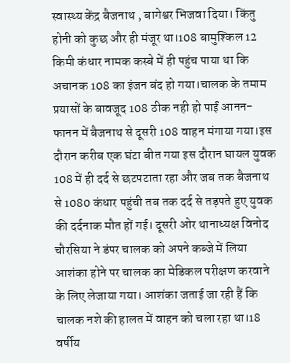स्वास्थ्य केंद्र बैजनाथ , बागेश्वर भिजवा दिया। किंतु होनी को कुछ और ही मंजूर था।108 बामुश्किल 12 किमी कंधार नामक कस्बे में ही पहुंच पाया था कि अचानक 108 का इंजन बंद हो गया।चालक के तमाम प्रयासों के बावजूद 108 ठीक नही हो पाईं आनन-फानन में बैजनाथ से दूसरी 108 वाहन मंगाया गया।इस दौरान करीब एक घंटा बीत गया इस दौरान घायल युवक 108 में ही दर्द से छटपटाता रहा और जब तक बैजनाथ से 1080 कंधार पहुंची तब तक दर्द से तड़पते हुए युवक की दर्दनाक मौत हों गई। दूसरी ओर थानाध्यक्ष विनोद चौरसिया ने डंपर चालक को अपने कब्जे में लिया आशंका होने पर चालक का मेडिकल परीक्षण करवाने के लिए लेजाया गया। आशंका जताई जा रही हैं कि चालक नशे की हालत में वाहन को चला रहा था।18 वर्षीय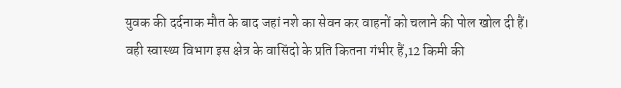युवक की दर्दनाक मौत के बाद जहां नशे का सेवन कर वाहनों को चलाने की पोल खोल दी हैं। वही स्वास्थ्य विभाग इस क्षेत्र के वासिंदो के प्रति कितना गंभीर हैं,12 किमी की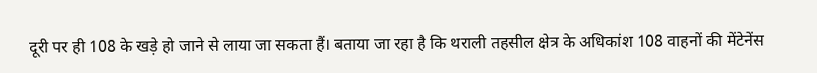दूरी पर ही 108 के खड़े हो जाने से लाया जा सकता हैं। बताया जा रहा है कि थराली तहसील क्षेत्र के अधिकांश 108 वाहनों की मेंटेनेंस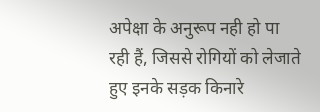अपेक्षा के अनुरूप नही हो पा रही हैं, जिससे रोगियों को लेजाते हुए इनके सड़क किनारे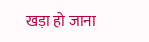खड़ा हो जाना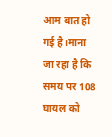आम बात हो गई है।माना जा रहा है कि समय पर 108 घायल को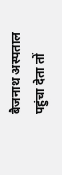बैजनाथ अस्पताल पहुंचा देता तों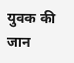युवक की जान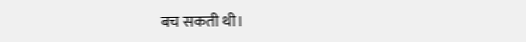बच सकती थी।